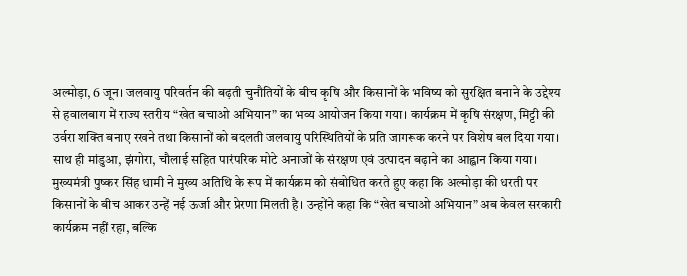अल्मोड़ा, 6 जून। जलवायु परिवर्तन की बढ़ती चुनौतियों के बीच कृषि और किसानों के भविष्य को सुरक्षित बनाने के उद्देश्य से हवालबाग में राज्य स्तरीय “खेत बचाओ अभियान” का भव्य आयोजन किया गया। कार्यक्रम में कृषि संरक्षण, मिट्टी की उर्वरा शक्ति बनाए रखने तथा किसानों को बदलती जलवायु परिस्थितियों के प्रति जागरूक करने पर विशेष बल दिया गया। साथ ही मांडुआ, झंगोरा, चौलाई सहित पारंपरिक मोटे अनाजों के संरक्षण एवं उत्पादन बढ़ाने का आह्वान किया गया।
मुख्यमंत्री पुष्कर सिंह धामी ने मुख्य अतिथि के रूप में कार्यक्रम को संबोधित करते हुए कहा कि अल्मोड़ा की धरती पर किसानों के बीच आकर उन्हें नई ऊर्जा और प्रेरणा मिलती है। उन्होंने कहा कि “खेत बचाओ अभियान” अब केवल सरकारी कार्यक्रम नहीं रहा, बल्कि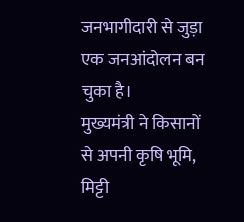जनभागीदारी से जुड़ा एक जनआंदोलन बन चुका है।
मुख्यमंत्री ने किसानों से अपनी कृषि भूमि, मिट्टी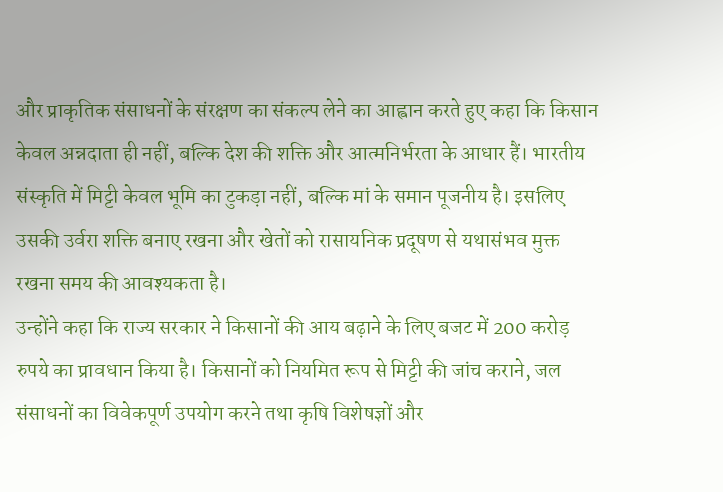और प्राकृतिक संसाधनों के संरक्षण का संकल्प लेने का आह्वान करते हुए कहा कि किसान केवल अन्नदाता ही नहीं, बल्कि देश की शक्ति और आत्मनिर्भरता के आधार हैं। भारतीय संस्कृति में मिट्टी केवल भूमि का टुकड़ा नहीं, बल्कि मां के समान पूजनीय है। इसलिए उसकी उर्वरा शक्ति बनाए रखना और खेतों को रासायनिक प्रदूषण से यथासंभव मुक्त रखना समय की आवश्यकता है।
उन्होंने कहा कि राज्य सरकार ने किसानों की आय बढ़ाने के लिए बजट में 200 करोड़ रुपये का प्रावधान किया है। किसानों को नियमित रूप से मिट्टी की जांच कराने, जल संसाधनों का विवेकपूर्ण उपयोग करने तथा कृषि विशेषज्ञों और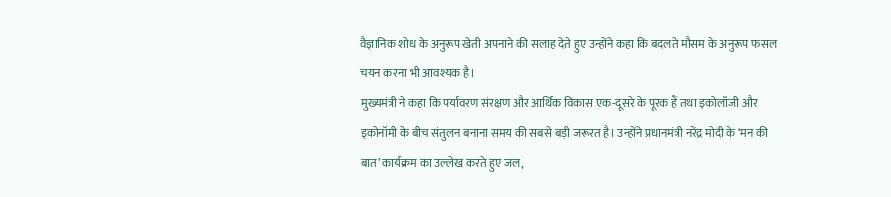वैज्ञानिक शोध के अनुरूप खेती अपनाने की सलाह देते हुए उन्होंने कहा कि बदलते मौसम के अनुरूप फसल चयन करना भी आवश्यक है।
मुख्यमंत्री ने कहा कि पर्यावरण संरक्षण और आर्थिक विकास एक-दूसरे के पूरक हैं तथा इकोलॉजी और इकोनॉमी के बीच संतुलन बनाना समय की सबसे बड़ी जरूरत है। उन्होंने प्रधानमंत्री नरेंद्र मोदी के ‘मन की बात’ कार्यक्रम का उल्लेख करते हुए जल,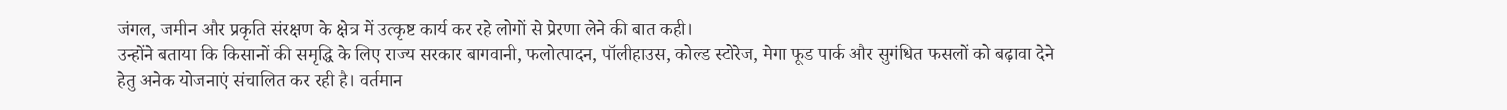जंगल, जमीन और प्रकृति संरक्षण के क्षेत्र में उत्कृष्ट कार्य कर रहे लोगों से प्रेरणा लेने की बात कही।
उन्होंने बताया कि किसानों की समृद्धि के लिए राज्य सरकार बागवानी, फलोत्पादन, पॉलीहाउस, कोल्ड स्टोरेज, मेगा फूड पार्क और सुगंधित फसलों को बढ़ावा देने हेतु अनेक योजनाएं संचालित कर रही है। वर्तमान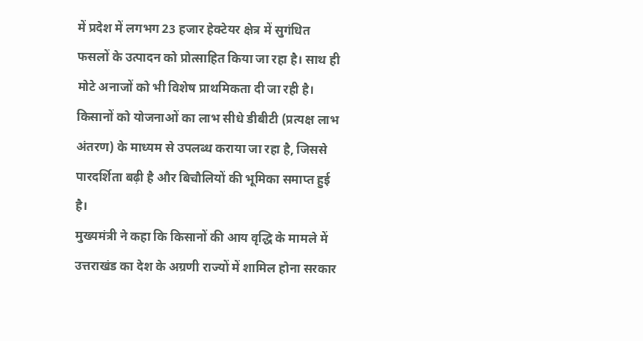में प्रदेश में लगभग 23 हजार हेक्टेयर क्षेत्र में सुगंधित फसलों के उत्पादन को प्रोत्साहित किया जा रहा है। साथ ही मोटे अनाजों को भी विशेष प्राथमिकता दी जा रही है। किसानों को योजनाओं का लाभ सीधे डीबीटी (प्रत्यक्ष लाभ अंतरण) के माध्यम से उपलब्ध कराया जा रहा है, जिससे पारदर्शिता बढ़ी है और बिचौलियों की भूमिका समाप्त हुई है।
मुख्यमंत्री ने कहा कि किसानों की आय वृद्धि के मामले में उत्तराखंड का देश के अग्रणी राज्यों में शामिल होना सरकार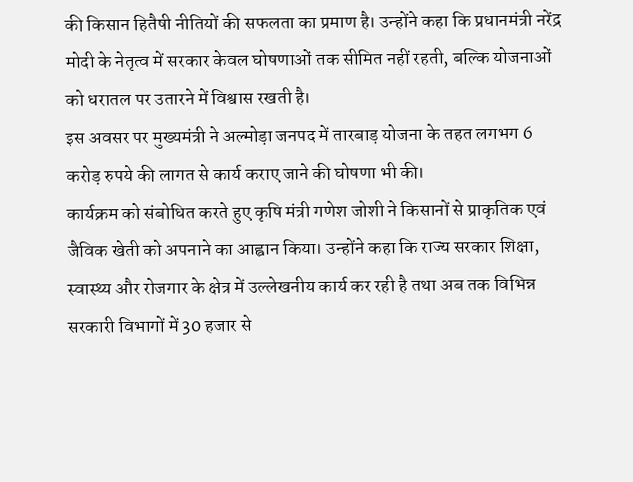की किसान हितैषी नीतियों की सफलता का प्रमाण है। उन्होंने कहा कि प्रधानमंत्री नरेंद्र मोदी के नेतृत्व में सरकार केवल घोषणाओं तक सीमित नहीं रहती, बल्कि योजनाओं को धरातल पर उतारने में विश्वास रखती है।
इस अवसर पर मुख्यमंत्री ने अल्मोड़ा जनपद में तारबाड़ योजना के तहत लगभग 6 करोड़ रुपये की लागत से कार्य कराए जाने की घोषणा भी की।
कार्यक्रम को संबोधित करते हुए कृषि मंत्री गणेश जोशी ने किसानों से प्राकृतिक एवं जैविक खेती को अपनाने का आह्वान किया। उन्होंने कहा कि राज्य सरकार शिक्षा, स्वास्थ्य और रोजगार के क्षेत्र में उल्लेखनीय कार्य कर रही है तथा अब तक विभिन्न सरकारी विभागों में 30 हजार से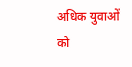अधिक युवाओं को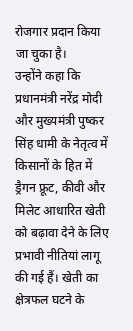रोजगार प्रदान किया जा चुका है।
उन्होंने कहा कि प्रधानमंत्री नरेंद्र मोदी और मुख्यमंत्री पुष्कर सिंह धामी के नेतृत्व में किसानों के हित में ड्रैगन फ्रूट, कीवी और मिलेट आधारित खेती को बढ़ावा देने के लिए प्रभावी नीतियां लागू की गई हैं। खेती का क्षेत्रफल घटने के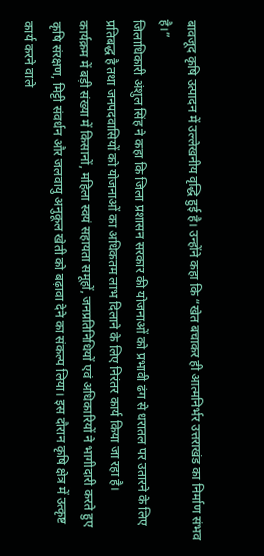बावजूद कृषि उत्पादन में उल्लेखनीय वृद्धि हुई है। उन्होंने कहा कि “खेत बचाकर ही आत्मनिर्भर उत्तराखंड का निर्माण संभव है।”
जिलाधिकारी अंशुल सिंह ने कहा कि जिला प्रशासन सरकार की योजनाओं को प्रभावी ढंग से धरातल पर उतारने के लिए प्रतिबद्ध है तथा जनपदवासियों को योजनाओं का अधिकतम लाभ दिलाने के लिए निरंतर कार्य किया जा रहा है।
कार्यक्रम में बड़ी संख्या में किसानों, महिला स्वयं सहायता समूहों, जनप्रतिनिधियों एवं अधिकारियों ने भागीदारी करते हुए कृषि संरक्षण, मिट्टी संवर्धन और जलवायु अनुकूल खेती को बढ़ावा देने का संकल्प लिया। इस दौरान कृषि क्षेत्र में उत्कृष्ट कार्य करने वाले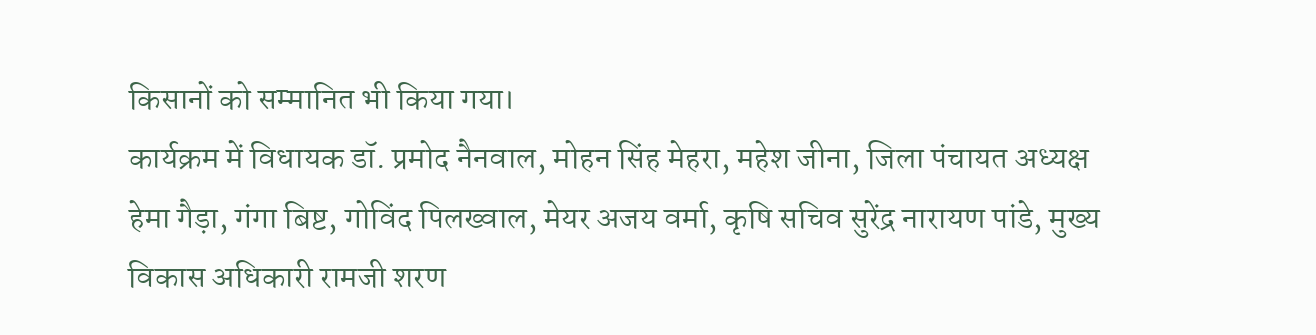किसानों को सम्मानित भी किया गया।
कार्यक्रम में विधायक डॉ. प्रमोद नैनवाल, मोहन सिंह मेहरा, महेश जीना, जिला पंचायत अध्यक्ष हेमा गैड़ा, गंगा बिष्ट, गोविंद पिलख्वाल, मेयर अजय वर्मा, कृषि सचिव सुरेंद्र नारायण पांडे, मुख्य विकास अधिकारी रामजी शरण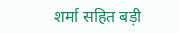शर्मा सहित बड़ी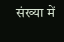संख्या में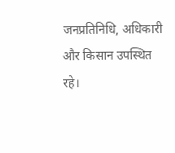जनप्रतिनिधि, अधिकारी और किसान उपस्थित रहे।